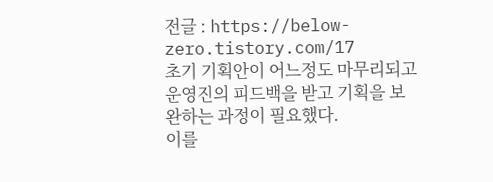전글 : https://below-zero.tistory.com/17
초기 기획안이 어느정도 마무리되고 운영진의 피드백을 받고 기획을 보완하는 과정이 필요했다.
이를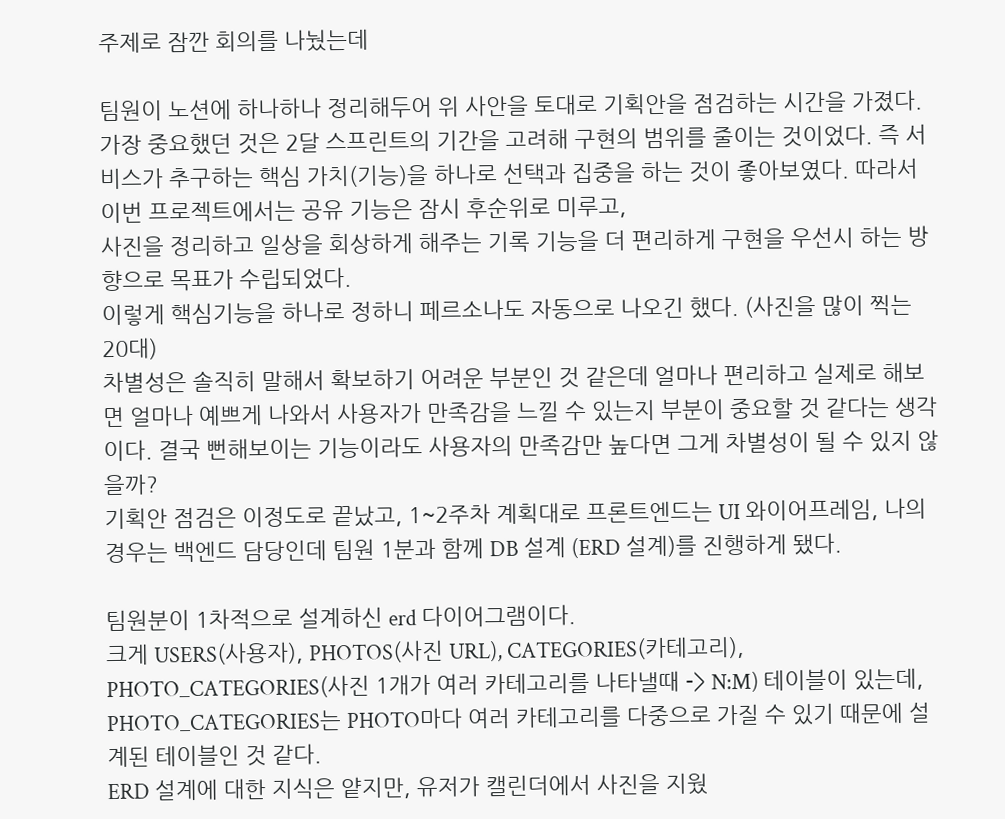주제로 잠깐 회의를 나눴는데

팀원이 노션에 하나하나 정리해두어 위 사안을 토대로 기획안을 점검하는 시간을 가졌다.
가장 중요했던 것은 2달 스프린트의 기간을 고려해 구현의 범위를 줄이는 것이었다. 즉 서비스가 추구하는 핵심 가치(기능)을 하나로 선택과 집중을 하는 것이 좋아보였다. 따라서 이번 프로젝트에서는 공유 기능은 잠시 후순위로 미루고,
사진을 정리하고 일상을 회상하게 해주는 기록 기능을 더 편리하게 구현을 우선시 하는 방향으로 목표가 수립되었다.
이렇게 핵심기능을 하나로 정하니 페르소나도 자동으로 나오긴 했다. (사진을 많이 찍는 20대)
차별성은 솔직히 말해서 확보하기 어려운 부분인 것 같은데 얼마나 편리하고 실제로 해보면 얼마나 예쁘게 나와서 사용자가 만족감을 느낄 수 있는지 부분이 중요할 것 같다는 생각이다. 결국 뻔해보이는 기능이라도 사용자의 만족감만 높다면 그게 차별성이 될 수 있지 않을까?
기획안 점검은 이정도로 끝났고, 1~2주차 계획대로 프론트엔드는 UI 와이어프레임, 나의 경우는 백엔드 담당인데 팀원 1분과 함께 DB 설계 (ERD 설계)를 진행하게 됐다.

팀원분이 1차적으로 설계하신 erd 다이어그램이다.
크게 USERS(사용자), PHOTOS(사진 URL), CATEGORIES(카테고리), PHOTO_CATEGORIES(사진 1개가 여러 카테고리를 나타낼때 -> N:M) 테이블이 있는데, PHOTO_CATEGORIES는 PHOTO마다 여러 카테고리를 다중으로 가질 수 있기 때문에 설계된 테이블인 것 같다.
ERD 설계에 대한 지식은 얕지만, 유저가 캘린더에서 사진을 지웠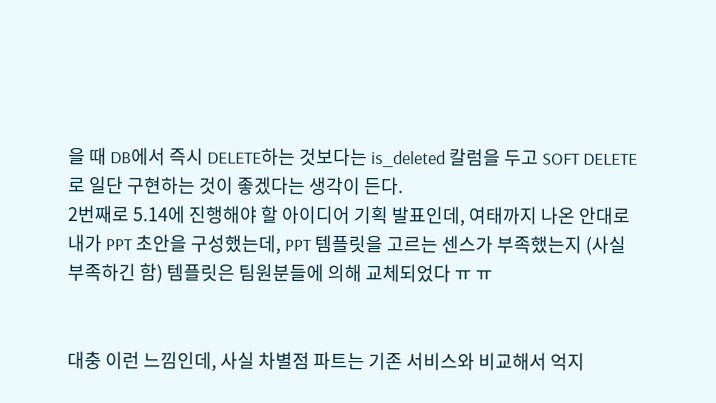을 때 DB에서 즉시 DELETE하는 것보다는 is_deleted 칼럼을 두고 SOFT DELETE로 일단 구현하는 것이 좋겠다는 생각이 든다.
2번째로 5.14에 진행해야 할 아이디어 기획 발표인데, 여태까지 나온 안대로 내가 PPT 초안을 구성했는데, PPT 템플릿을 고르는 센스가 부족했는지 (사실 부족하긴 함) 템플릿은 팀원분들에 의해 교체되었다 ㅠ ㅠ


대충 이런 느낌인데, 사실 차별점 파트는 기존 서비스와 비교해서 억지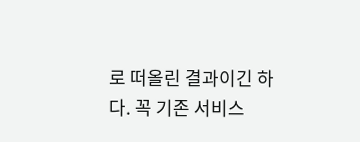로 떠올린 결과이긴 하다. 꼭 기존 서비스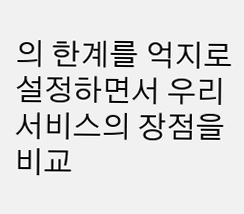의 한계를 억지로 설정하면서 우리 서비스의 장점을 비교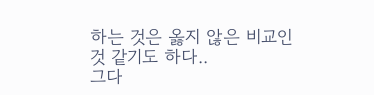하는 것은 옳지 않은 비교인 것 같기도 하다..
그다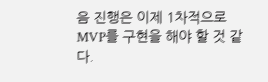음 진행은 이제 1차적으로 MVP를 구현을 해야 할 것 같다.